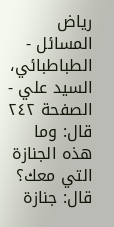رياض المسائل - الطباطبائي، السيد علي - الصفحة ٢٤٢
قال: وما هذه الجنازة التي معك؟ قال: جنازة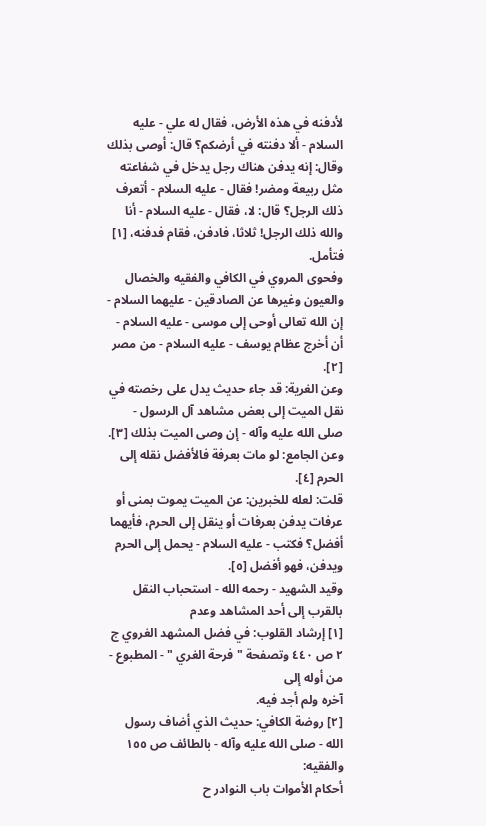لأدفنه في هذه الأرض، فقال له علي - عليه السلام - ألا دفنته في أرضكم؟ قال: أوصى بذلك وقال: إنه يدفن هناك رجل يدخل في شفاعته مثل ربيعة ومضر! فقال - عليه السلام - أتعرف ذلك الرجل؟ قال: لا، فقال - عليه السلام - أنا والله ذلك الرجل! ثلاثا، فادفن، فقام فدفنه، [١] فتأمل.
وفحوى المروي في الكافي والفقيه والخصال والعيون وغيرها عن الصادقين - عليهما السلام - إن الله تعالى أوحى إلى موسى - عليه السلام - أن أخرج عظام يوسف - عليه السلام - من مصر [٢].
وعن الغرية: قد جاء حديث يدل على رخصته في نقل الميت إلى بعض مشاهد آل الرسول - صلى الله عليه وآله - إن وصى الميت بذلك [٣]. وعن الجامع: لو مات بعرفة فالأفضل نقله إلى الحرم [٤].
قلت: لعله للخبرين: عن الميت يموت بمنى أو عرفات يدفن بعرفات أو ينقل إلى الحرم، فأيهما أفضل؟ فكتب - عليه السلام - يحمل إلى الحرم ويدفن، فهو أفضل [٥].
وقيد الشهيد - رحمه الله - استحباب النقل بالقرب إلى أحد المشاهد وعدم
[١] إرشاد القلوب: في فضل المشهد الغروي ج ٢ ص ٤٤٠ وتصفحة " فرحة الغري " - المطبوع - من أوله إلى
آخره ولم أجد فيه.
[٢] روضة الكافي: حديث الذي أضاف رسول الله - صلى الله عليه وآله - بالطائف ص ١٥٥ والفقيه:
أحكام الأموات باب النوادر ح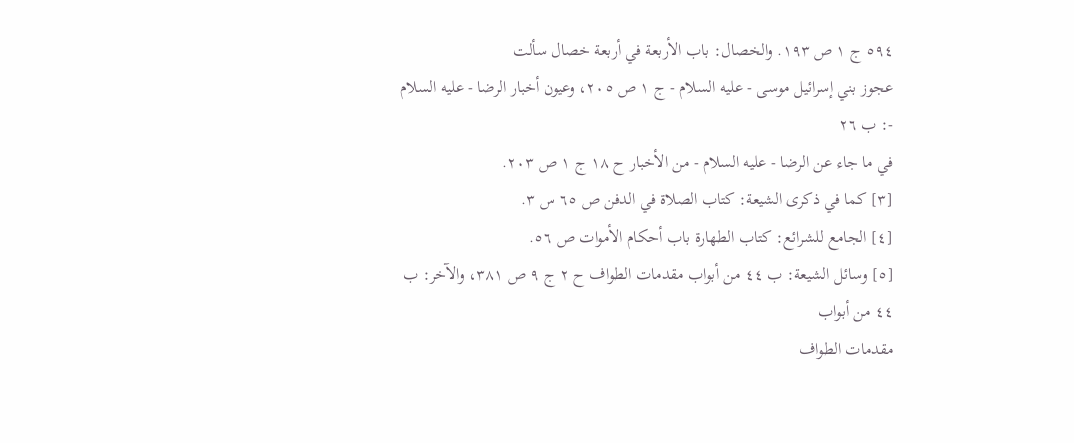٥٩٤ ج ١ ص ١٩٣. والخصال: باب الأربعة في أربعة خصال سألت
عجوز بني إسرائيل موسى - عليه السلام - ج ١ ص ٢٠٥، وعيون أخبار الرضا - عليه السلام -: ب ٢٦
في ما جاء عن الرضا - عليه السلام - من الأخبار ح ١٨ ج ١ ص ٢٠٣.
[٣] كما في ذكرى الشيعة: كتاب الصلاة في الدفن ص ٦٥ س ٣.
[٤] الجامع للشرائع: كتاب الطهارة باب أحكام الأموات ص ٥٦.
[٥] وسائل الشيعة: ب ٤٤ من أبواب مقدمات الطواف ح ٢ ج ٩ ص ٣٨١، والآخر: ب ٤٤ من أبواب
مقدمات الطواف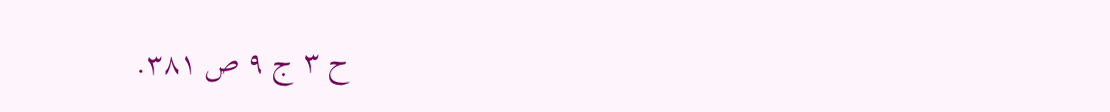ح ٣ ج ٩ ص ٣٨١.